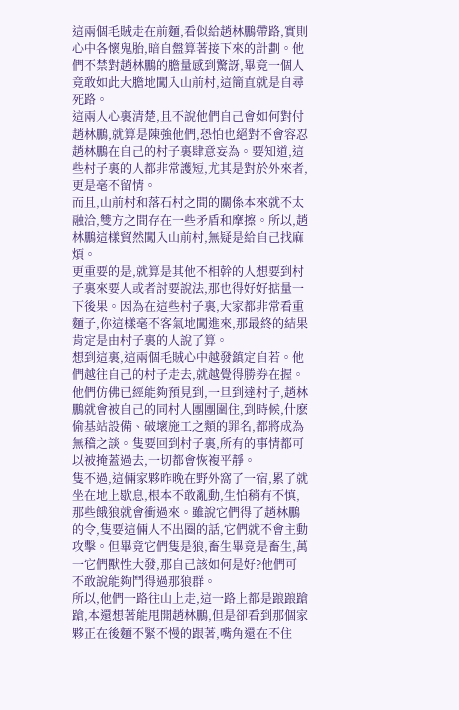這兩個毛賊走在前麵,看似給趙林鵬帶路,實則心中各懷鬼胎,暗自盤算著接下來的計劃。他們不禁對趙林鵬的膽量感到驚訝,畢竟一個人竟敢如此大膽地闖入山前村,這簡直就是自尋死路。
這兩人心裏清楚,且不說他們自己會如何對付趙林鵬,就算是陳強他們,恐怕也絕對不會容忍趙林鵬在自己的村子裏肆意妄為。要知道,這些村子裏的人都非常護短,尤其是對於外來者,更是毫不留情。
而且,山前村和落石村之間的關係本來就不太融洽,雙方之間存在一些矛盾和摩擦。所以,趙林鵬這樣貿然闖入山前村,無疑是給自己找麻煩。
更重要的是,就算是其他不相幹的人想要到村子裏來要人或者討要說法,那也得好好掂量一下後果。因為在這些村子裏,大家都非常看重麵子,你這樣毫不客氣地闖進來,那最終的結果肯定是由村子裏的人說了算。
想到這裏,這兩個毛賊心中越發鎮定自若。他們越往自己的村子走去,就越覺得勝券在握。他們仿佛已經能夠預見到,一旦到達村子,趙林鵬就會被自己的同村人團團圍住,到時候,什麽偷基站設備、破壞施工之類的罪名,都將成為無稽之談。隻要回到村子裏,所有的事情都可以被掩蓋過去,一切都會恢複平靜。
隻不過,這倆家夥昨晚在野外窩了一宿,累了就坐在地上歇息,根本不敢亂動,生怕稍有不慎,那些餓狼就會衝過來。雖說它們得了趙林鵬的令,隻要這倆人不出圈的話,它們就不會主動攻擊。但畢竟它們隻是狼,畜生畢竟是畜生,萬一它們獸性大發,那自己該如何是好?他們可不敢說能夠鬥得過那狼群。
所以,他們一路往山上走,這一路上都是踉踉蹌蹌,本還想著能甩開趙林鵬,但是卻看到那個家夥正在後麵不緊不慢的跟著,嘴角還在不住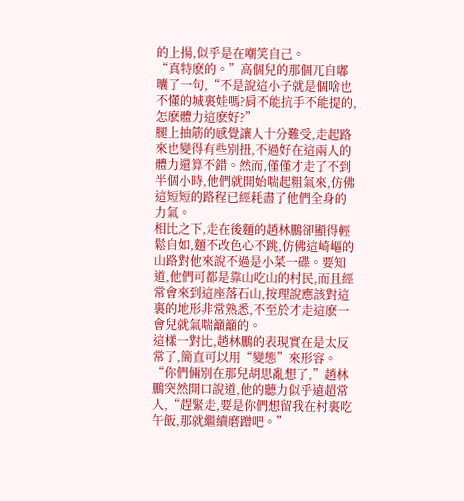的上揚,似乎是在嘲笑自己。
“真特麽的。”高個兒的那個兀自嘟囔了一句,“不是說這小子就是個啥也不懂的城裏娃嗎?肩不能抗手不能提的,怎麽體力這麽好?”
腿上抽筋的感覺讓人十分難受,走起路來也變得有些別扭,不過好在這兩人的體力還算不錯。然而,僅僅才走了不到半個小時,他們就開始喘起粗氣來,仿佛這短短的路程已經耗盡了他們全身的力氣。
相比之下,走在後麵的趙林鵬卻顯得輕鬆自如,麵不改色心不跳,仿佛這崎嶇的山路對他來說不過是小菜一碟。要知道,他們可都是靠山吃山的村民,而且經常會來到這座落石山,按理說應該對這裏的地形非常熟悉,不至於才走這麽一會兒就氣喘籲籲的。
這樣一對比,趙林鵬的表現實在是太反常了,簡直可以用“變態”來形容。“你們倆別在那兒胡思亂想了,”趙林鵬突然開口說道,他的聽力似乎遠超常人,“趕緊走,要是你們想留我在村裏吃午飯,那就繼續磨蹭吧。”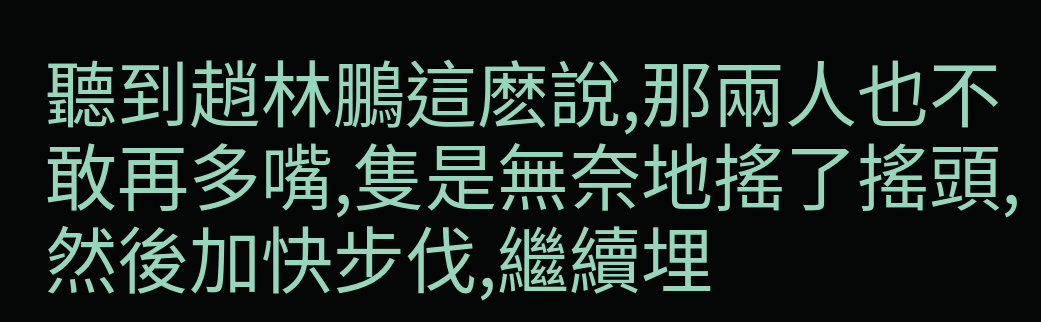聽到趙林鵬這麽說,那兩人也不敢再多嘴,隻是無奈地搖了搖頭,然後加快步伐,繼續埋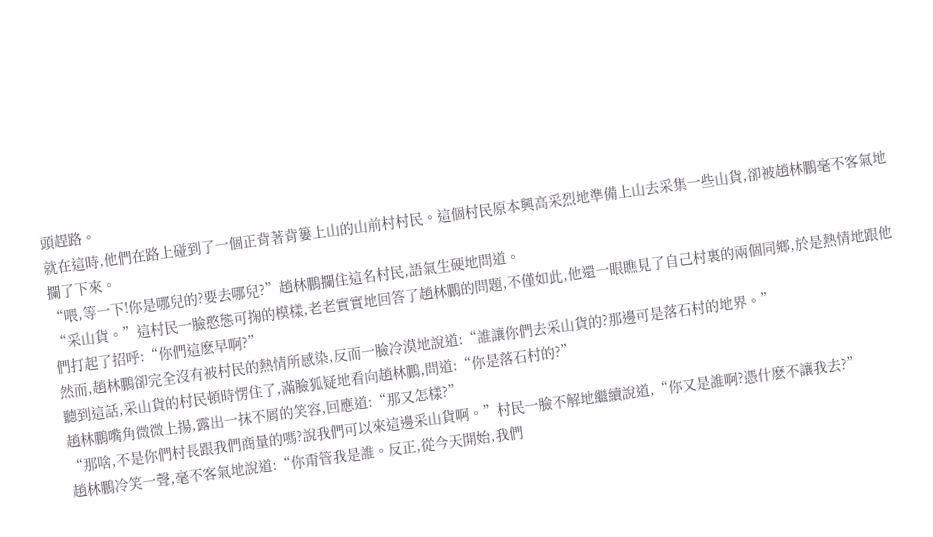頭趕路。
就在這時,他們在路上碰到了一個正背著背簍上山的山前村村民。這個村民原本興高采烈地準備上山去采集一些山貨,卻被趙林鵬毫不客氣地攔了下來。
“喂,等一下!你是哪兒的?要去哪兒?”趙林鵬攔住這名村民,語氣生硬地問道。
“采山貨。”這村民一臉憨態可掬的模樣,老老實實地回答了趙林鵬的問題,不僅如此,他還一眼瞧見了自己村裏的兩個同鄉,於是熱情地跟他們打起了招呼:“你們這麽早啊?”
然而,趙林鵬卻完全沒有被村民的熱情所感染,反而一臉冷漠地說道:“誰讓你們去采山貨的?那邊可是落石村的地界。”
聽到這話,采山貨的村民頓時愣住了,滿臉狐疑地看向趙林鵬,問道:“你是落石村的?”
趙林鵬嘴角微微上揚,露出一抹不屑的笑容,回應道:“那又怎樣?”
“那啥,不是你們村長跟我們商量的嗎?說我們可以來這邊采山貨啊。”村民一臉不解地繼續說道,“你又是誰啊?憑什麽不讓我去?”
趙林鵬冷笑一聲,毫不客氣地說道:“你甭管我是誰。反正,從今天開始,我們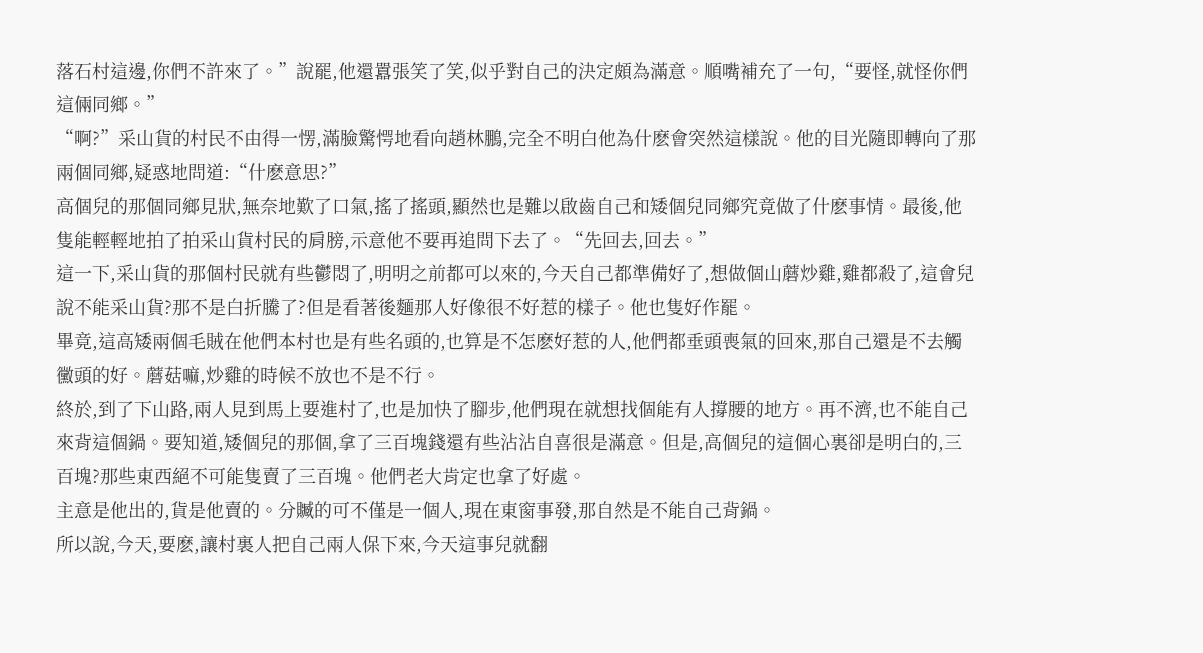落石村這邊,你們不許來了。”說罷,他還囂張笑了笑,似乎對自己的決定頗為滿意。順嘴補充了一句,“要怪,就怪你們這倆同鄉。”
“啊?”采山貨的村民不由得一愣,滿臉驚愕地看向趙林鵬,完全不明白他為什麽會突然這樣說。他的目光隨即轉向了那兩個同鄉,疑惑地問道:“什麽意思?”
高個兒的那個同鄉見狀,無奈地歎了口氣,搖了搖頭,顯然也是難以啟齒自己和矮個兒同鄉究竟做了什麽事情。最後,他隻能輕輕地拍了拍采山貨村民的肩膀,示意他不要再追問下去了。“先回去,回去。”
這一下,采山貨的那個村民就有些鬱悶了,明明之前都可以來的,今天自己都準備好了,想做個山蘑炒雞,雞都殺了,這會兒說不能采山貨?那不是白折騰了?但是看著後麵那人好像很不好惹的樣子。他也隻好作罷。
畢竟,這高矮兩個毛賊在他們本村也是有些名頭的,也算是不怎麽好惹的人,他們都垂頭喪氣的回來,那自己還是不去觸黴頭的好。蘑菇嘛,炒雞的時候不放也不是不行。
終於,到了下山路,兩人見到馬上要進村了,也是加快了腳步,他們現在就想找個能有人撐腰的地方。再不濟,也不能自己來背這個鍋。要知道,矮個兒的那個,拿了三百塊錢還有些沾沾自喜很是滿意。但是,高個兒的這個心裏卻是明白的,三百塊?那些東西絕不可能隻賣了三百塊。他們老大肯定也拿了好處。
主意是他出的,貨是他賣的。分贓的可不僅是一個人,現在東窗事發,那自然是不能自己背鍋。
所以說,今天,要麽,讓村裏人把自己兩人保下來,今天這事兒就翻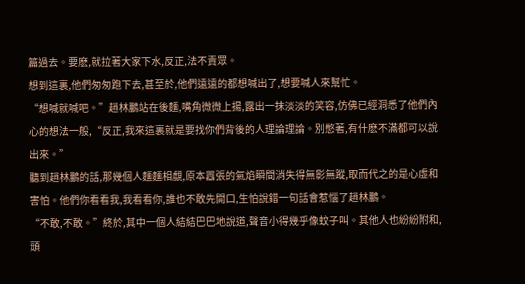篇過去。要麽,就拉著大家下水,反正,法不責眾。
想到這裏,他們匆匆跑下去,甚至於,他們遠遠的都想喊出了,想要喊人來幫忙。
“想喊就喊吧。”趙林鵬站在後麵,嘴角微微上揚,露出一抹淡淡的笑容,仿佛已經洞悉了他們內心的想法一般,“反正,我來這裏就是要找你們背後的人理論理論。別憋著,有什麽不滿都可以說出來。”
聽到趙林鵬的話,那幾個人麵麵相覷,原本囂張的氣焰瞬間消失得無影無蹤,取而代之的是心虛和害怕。他們你看看我,我看看你,誰也不敢先開口,生怕說錯一句話會惹惱了趙林鵬。
“不敢,不敢。”終於,其中一個人結結巴巴地說道,聲音小得幾乎像蚊子叫。其他人也紛紛附和,頭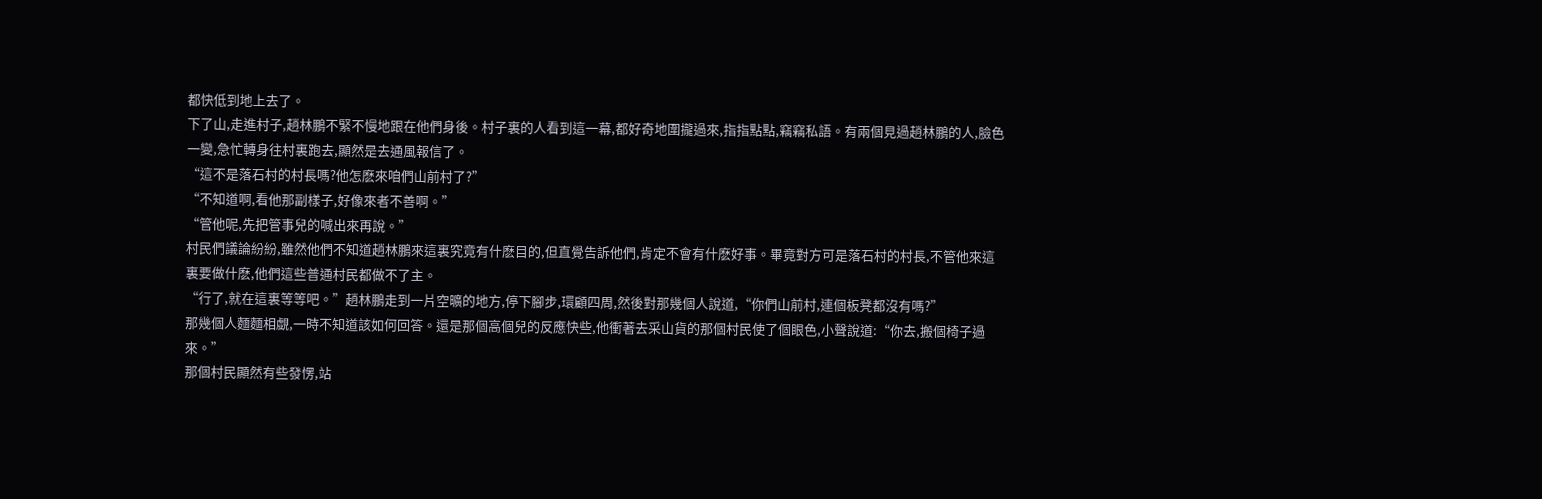都快低到地上去了。
下了山,走進村子,趙林鵬不緊不慢地跟在他們身後。村子裏的人看到這一幕,都好奇地圍攏過來,指指點點,竊竊私語。有兩個見過趙林鵬的人,臉色一變,急忙轉身往村裏跑去,顯然是去通風報信了。
“這不是落石村的村長嗎?他怎麽來咱們山前村了?”
“不知道啊,看他那副樣子,好像來者不善啊。”
“管他呢,先把管事兒的喊出來再說。”
村民們議論紛紛,雖然他們不知道趙林鵬來這裏究竟有什麽目的,但直覺告訴他們,肯定不會有什麽好事。畢竟對方可是落石村的村長,不管他來這裏要做什麽,他們這些普通村民都做不了主。
“行了,就在這裏等等吧。”趙林鵬走到一片空曠的地方,停下腳步,環顧四周,然後對那幾個人說道,“你們山前村,連個板凳都沒有嗎?”
那幾個人麵麵相覷,一時不知道該如何回答。還是那個高個兒的反應快些,他衝著去采山貨的那個村民使了個眼色,小聲說道:“你去,搬個椅子過來。”
那個村民顯然有些發愣,站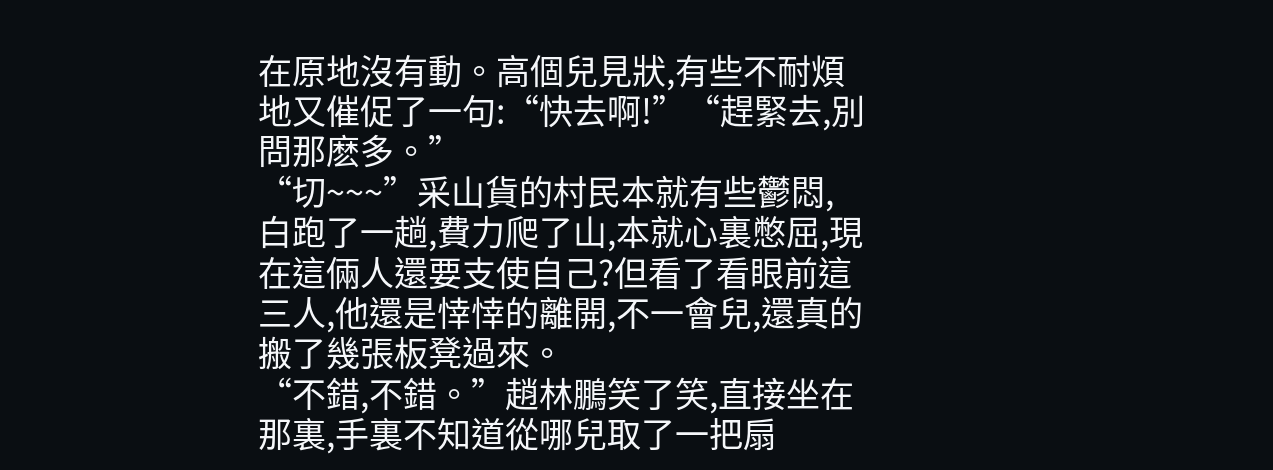在原地沒有動。高個兒見狀,有些不耐煩地又催促了一句:“快去啊!”“趕緊去,別問那麽多。”
“切~~~”采山貨的村民本就有些鬱悶,白跑了一趟,費力爬了山,本就心裏憋屈,現在這倆人還要支使自己?但看了看眼前這三人,他還是悻悻的離開,不一會兒,還真的搬了幾張板凳過來。
“不錯,不錯。”趙林鵬笑了笑,直接坐在那裏,手裏不知道從哪兒取了一把扇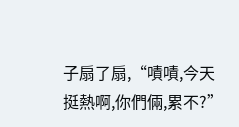子扇了扇,“嘖嘖,今天挺熱啊,你們倆,累不?”